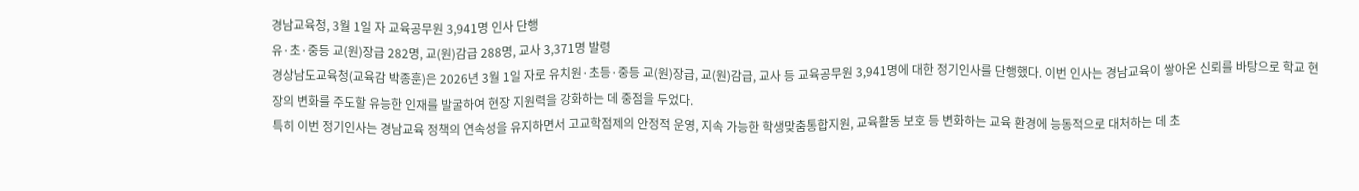경남교육청, 3월 1일 자 교육공무원 3,941명 인사 단행
유·초·중등 교(원)장급 282명, 교(원)감급 288명, 교사 3,371명 발령
경상남도교육청(교육감 박종훈)은 2026년 3월 1일 자로 유치원·초등·중등 교(원)장급, 교(원)감급, 교사 등 교육공무원 3,941명에 대한 정기인사를 단행했다. 이번 인사는 경남교육이 쌓아온 신뢰를 바탕으로 학교 현장의 변화를 주도할 유능한 인재를 발굴하여 현장 지원력을 강화하는 데 중점을 두었다.
특히 이번 정기인사는 경남교육 정책의 연속성을 유지하면서 고교학점제의 안정적 운영, 지속 가능한 학생맞춤통합지원, 교육활동 보호 등 변화하는 교육 환경에 능동적으로 대처하는 데 초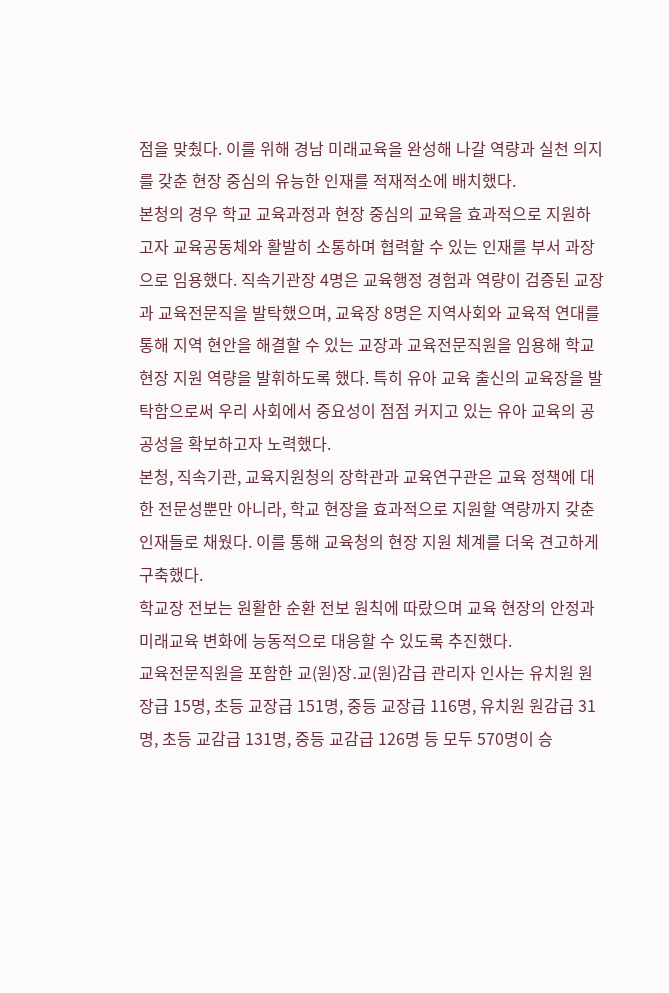점을 맞췄다. 이를 위해 경남 미래교육을 완성해 나갈 역량과 실천 의지를 갖춘 현장 중심의 유능한 인재를 적재적소에 배치했다.
본청의 경우 학교 교육과정과 현장 중심의 교육을 효과적으로 지원하고자 교육공동체와 활발히 소통하며 협력할 수 있는 인재를 부서 과장으로 임용했다. 직속기관장 4명은 교육행정 경험과 역량이 검증된 교장과 교육전문직을 발탁했으며, 교육장 8명은 지역사회와 교육적 연대를 통해 지역 현안을 해결할 수 있는 교장과 교육전문직원을 임용해 학교 현장 지원 역량을 발휘하도록 했다. 특히 유아 교육 출신의 교육장을 발탁함으로써 우리 사회에서 중요성이 점점 커지고 있는 유아 교육의 공공성을 확보하고자 노력했다.
본청, 직속기관, 교육지원청의 장학관과 교육연구관은 교육 정책에 대한 전문성뿐만 아니라, 학교 현장을 효과적으로 지원할 역량까지 갖춘 인재들로 채웠다. 이를 통해 교육청의 현장 지원 체계를 더욱 견고하게 구축했다.
학교장 전보는 원활한 순환 전보 원칙에 따랐으며 교육 현장의 안정과 미래교육 변화에 능동적으로 대응할 수 있도록 추진했다.
교육전문직원을 포함한 교(원)장․교(원)감급 관리자 인사는 유치원 원장급 15명, 초등 교장급 151명, 중등 교장급 116명, 유치원 원감급 31명, 초등 교감급 131명, 중등 교감급 126명 등 모두 570명이 승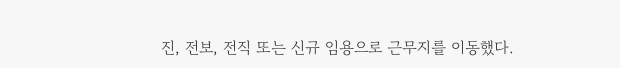진, 전보, 전직 또는 신규 임용으로 근무지를 이동했다.